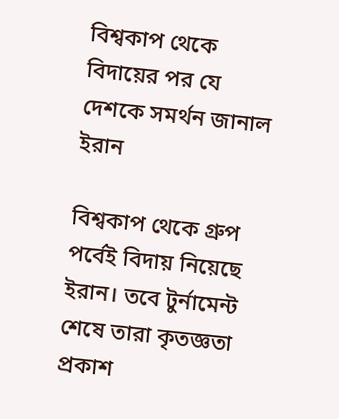বিশ্বকাপ থেকে বিদায়ের পর যে দেশকে সমর্থন জানাল ইরান

বিশ্বকাপ থেকে গ্রুপ পর্বেই বিদায় নিয়েছে ইরান। তবে টুর্নামেন্ট শেষে তারা কৃতজ্ঞতা প্রকাশ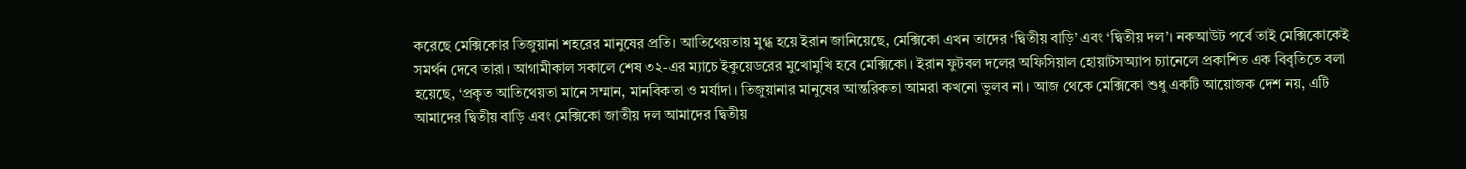করেছে মেক্সিকোর তিজুয়ানা শহরের মানুষের প্রতি। আতিথেয়তায় মুগ্ধ হয়ে ইরান জানিয়েছে, মেক্সিকো এখন তাদের ‘দ্বিতীয় বাড়ি’ এবং ‘দ্বিতীয় দল’। নকআউট পর্বে তাই মেক্সিকোকেই সমর্থন দেবে তারা। আগামীকাল সকালে শেষ ৩২-এর ম্যাচে ইকুয়েডরের মুখোমুখি হবে মেক্সিকো। ইরান ফুটবল দলের অফিসিয়াল হোয়াটসঅ্যাপ চ্যানেলে প্রকাশিত এক বিবৃতিতে বলা হয়েছে, ‘প্রকৃত আতিথেয়তা মানে সম্মান, মানবিকতা ও মর্যাদা। তিজুয়ানার মানুষের আন্তরিকতা আমরা কখনো ভুলব না। আজ থেকে মেক্সিকো শুধু একটি আয়োজক দেশ নয়, এটি আমাদের দ্বিতীয় বাড়ি এবং মেক্সিকো জাতীয় দল আমাদের দ্বিতীয়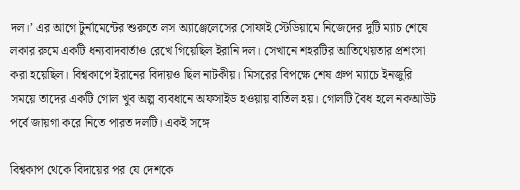দল।’ এর আগে টুর্নামেন্টের শুরুতে লস অ্যাঞ্জেলেসের সোফাই স্টেডিয়ামে নিজেদের দুটি ম্যাচ শেষে লকার রুমে একটি ধন্যবাদবার্তাও রেখে গিয়েছিল ইরানি দল। সেখানে শহরটির আতিথেয়তার প্রশংসা করা হয়েছিল। বিশ্বকাপে ইরানের বিদায়ও ছিল নাটকীয়। মিসরের বিপক্ষে শেষ গ্রুপ ম্যাচে ইনজুরি সময়ে তাদের একটি গোল খুব অল্প ব্যবধানে অফসাইড হওয়ায় বাতিল হয়। গোলটি বৈধ হলে নকআউট পর্বে জায়গা করে নিতে পারত দলটি। একই সঙ্গে

বিশ্বকাপ থেকে বিদায়ের পর যে দেশকে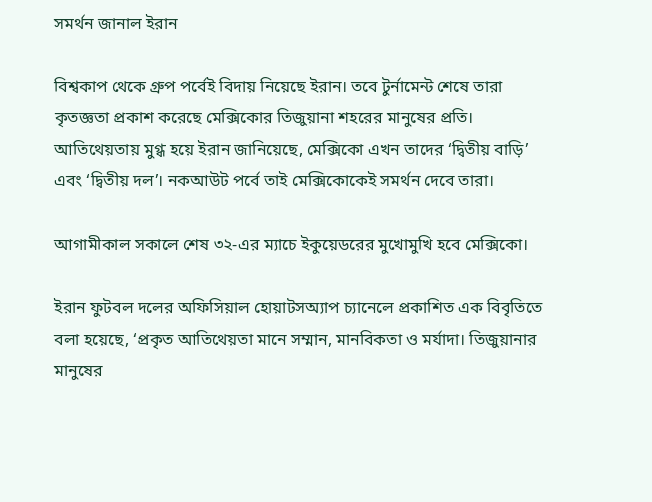সমর্থন জানাল ইরান

বিশ্বকাপ থেকে গ্রুপ পর্বেই বিদায় নিয়েছে ইরান। তবে টুর্নামেন্ট শেষে তারা কৃতজ্ঞতা প্রকাশ করেছে মেক্সিকোর তিজুয়ানা শহরের মানুষের প্রতি। আতিথেয়তায় মুগ্ধ হয়ে ইরান জানিয়েছে, মেক্সিকো এখন তাদের ‘দ্বিতীয় বাড়ি’ এবং ‘দ্বিতীয় দল’। নকআউট পর্বে তাই মেক্সিকোকেই সমর্থন দেবে তারা।

আগামীকাল সকালে শেষ ৩২-এর ম্যাচে ইকুয়েডরের মুখোমুখি হবে মেক্সিকো।

ইরান ফুটবল দলের অফিসিয়াল হোয়াটসঅ্যাপ চ্যানেলে প্রকাশিত এক বিবৃতিতে বলা হয়েছে, ‘প্রকৃত আতিথেয়তা মানে সম্মান, মানবিকতা ও মর্যাদা। তিজুয়ানার মানুষের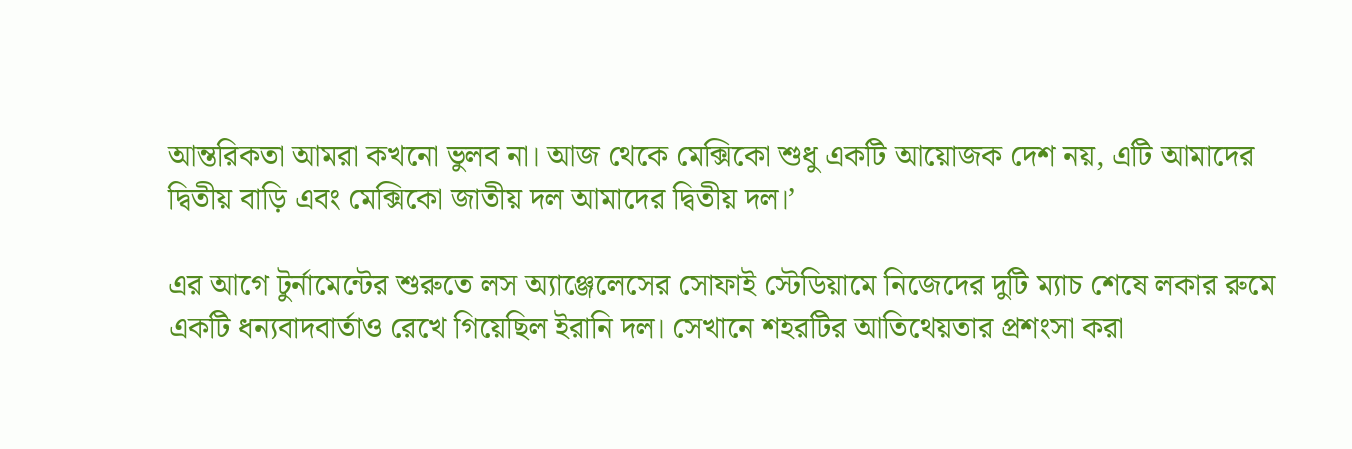আন্তরিকতা আমরা কখনো ভুলব না। আজ থেকে মেক্সিকো শুধু একটি আয়োজক দেশ নয়, এটি আমাদের দ্বিতীয় বাড়ি এবং মেক্সিকো জাতীয় দল আমাদের দ্বিতীয় দল।’

এর আগে টুর্নামেন্টের শুরুতে লস অ্যাঞ্জেলেসের সোফাই স্টেডিয়ামে নিজেদের দুটি ম্যাচ শেষে লকার রুমে একটি ধন্যবাদবার্তাও রেখে গিয়েছিল ইরানি দল। সেখানে শহরটির আতিথেয়তার প্রশংসা করা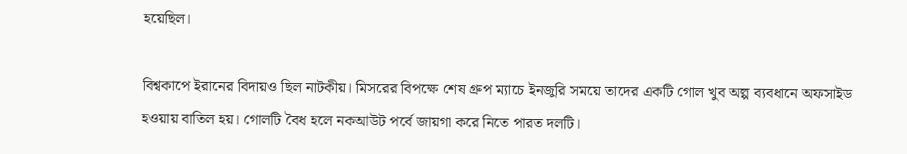হয়েছিল।

বিশ্বকাপে ইরানের বিদায়ও ছিল নাটকীয়। মিসরের বিপক্ষে শেষ গ্রুপ ম্যাচে ইনজুরি সময়ে তাদের একটি গোল খুব অল্প ব্যবধানে অফসাইড হওয়ায় বাতিল হয়। গোলটি বৈধ হলে নকআউট পর্বে জায়গা করে নিতে পারত দলটি।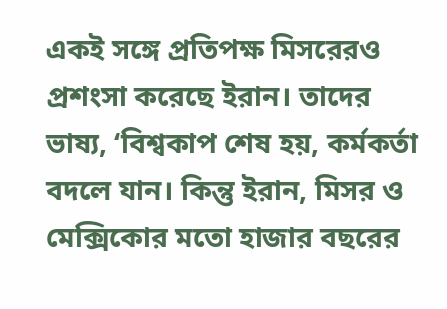একই সঙ্গে প্রতিপক্ষ মিসরেরও প্রশংসা করেছে ইরান। তাদের ভাষ্য, ‘বিশ্বকাপ শেষ হয়, কর্মকর্তা বদলে যান। কিন্তু ইরান, মিসর ও মেক্সিকোর মতো হাজার বছরের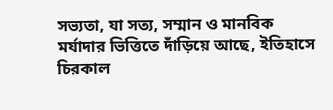সভ্যতা, যা সত্য, সম্মান ও মানবিক মর্যাদার ভিত্তিতে দাঁড়িয়ে আছে, ইতিহাসে চিরকাল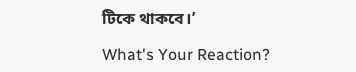টিকে থাকবে।’

What's Your Reaction?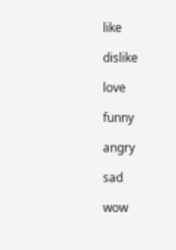like

dislike

love

funny

angry

sad

wow